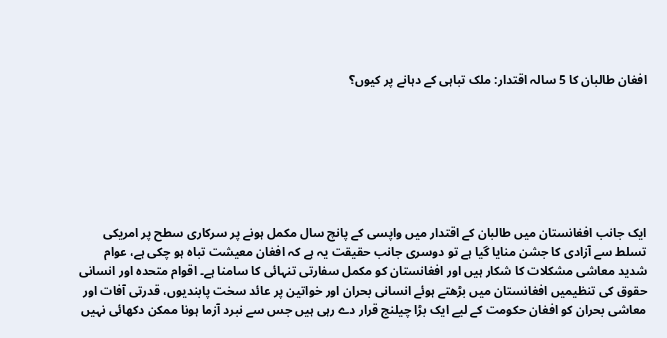افغان طالبان کا 5 سالہ اقتدار: ملک تباہی کے دہانے پر کیوں؟







ایک جانب افغانستان میں طالبان کے اقتدار میں واپسی کے پانچ سال مکمل ہونے پر سرکاری سطح پر امریکی تسلط سے آزادی کا جشن منایا گیا ہے تو دوسری جانب حقیقت یہ ہے کہ افغان معیشت تباہ ہو چکی ہے، عوام شدید معاشی مشکلات کا شکار ہیں اور افغانستان کو مکمل سفارتی تنہائی کا سامنا ہے۔ اقوام متحدہ اور انسانی حقوق کی تنظیمیں افغانستان میں بڑھتے ہوئے انسانی بحران اور خواتین پر عائد سخت پابندیوں، قدرتی آفات اور معاشی بحران کو افغان حکومت کے لیے ایک بڑا چیلنج قرار دے رہی ہیں جس سے نبرد آزما ہونا ممکن دکھائی نہیں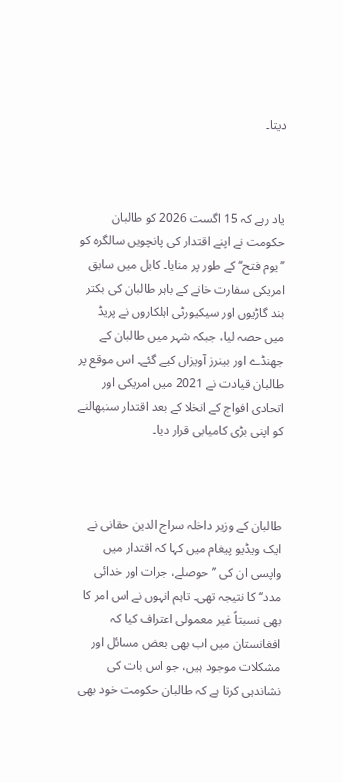دیتا۔



یاد رہے کہ 15 اگست 2026 کو طالبان حکومت نے اپنے اقتدار کی پانچویں سالگرہ کو ’’یوم فتح‘‘ کے طور پر منایا۔ کابل میں سابق امریکی سفارت خانے کے باہر طالبان کی بکتر بند گاڑیوں اور سیکیورٹی اہلکاروں نے پریڈ میں حصہ لیا، جبکہ شہر میں طالبان کے جھنڈے اور بینرز آویزاں کیے گئے۔ اس موقع پر طالبان قیادت نے 2021 میں امریکی اور اتحادی افواج کے انخلا کے بعد اقتدار سنبھالنے کو اپنی بڑی کامیابی قرار دیا۔



طالبان کے وزیر داخلہ سراج الدین حقانی نے ایک ویڈیو پیغام میں کہا کہ اقتدار میں واپسی ان کی ’’حوصلے، جرات اور خدائی مدد‘‘ کا نتیجہ تھی۔ تاہم انہوں نے اس امر کا بھی نسبتاً غیر معمولی اعتراف کیا کہ افغانستان میں اب بھی بعض مسائل اور مشکلات موجود ہیں، جو اس بات کی نشاندہی کرتا ہے کہ طالبان حکومت خود بھی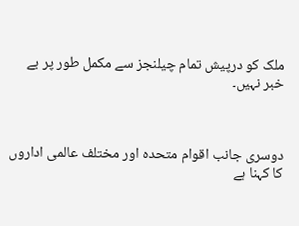ملک کو درپیش تمام چیلنجز سے مکمل طور پر بے خبر نہیں۔



دوسری جانب اقوام متحدہ اور مختلف عالمی اداروں کا کہنا ہے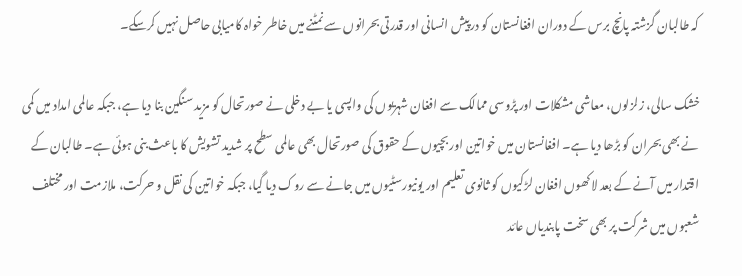کہ طالبان گزشتہ پانچ برس کے دوران افغانستان کو درپیش انسانی اور قدرتی بحرانوں سے نمٹنے میں خاطر خواہ کامیابی حاصل نہیں کرسکے۔

خشک سالی، زلزلوں، معاشی مشکلات اور پڑوسی ممالک سے افغان شہریوں کی واپسی یا بے دخلی نے صورتحال کو مزید سنگین بنا دیا ہے، جبکہ عالمی امداد میں کمی نے بھی بحران کو بڑھا دیا ہے۔ افغانستان میں خواتین اور بچیوں کے حقوق کی صورتحال بھی عالمی سطح پر شدید تشویش کا باعث بنی ہوئی ہے۔ طالبان کے اقتدار میں آنے کے بعد لاکھوں افغان لڑکیوں کو ثانوی تعلیم اور یونیورسٹیوں میں جانے سے روک دیا گیا، جبکہ خواتین کی نقل و حرکت، ملازمت اور مختلف شعبوں میں شرکت پر بھی سخت پابندیاں عائد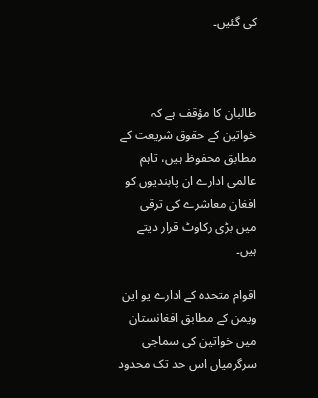کی گئیں۔



طالبان کا مؤقف ہے کہ خواتین کے حقوق شریعت کے مطابق محفوظ ہیں، تاہم عالمی ادارے ان پابندیوں کو افغان معاشرے کی ترقی میں بڑی رکاوٹ قرار دیتے ہیں۔

اقوام متحدہ کے ادارے یو این ویمن کے مطابق افغانستان میں خواتین کی سماجی سرگرمیاں اس حد تک محدود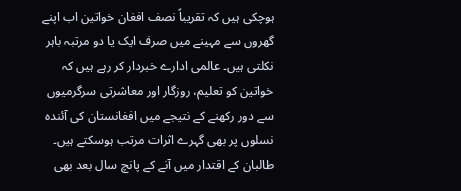ہوچکی ہیں کہ تقریباً نصف افغان خواتین اب اپنے گھروں سے مہینے میں صرف ایک یا دو مرتبہ باہر نکلتی ہیں۔ عالمی ادارے خبردار کر رہے ہیں کہ خواتین کو تعلیم، روزگار اور معاشرتی سرگرمیوں سے دور رکھنے کے نتیجے میں افغانستان کی آئندہ نسلوں پر بھی گہرے اثرات مرتب ہوسکتے ہیں۔ طالبان کے اقتدار میں آنے کے پانچ سال بعد بھی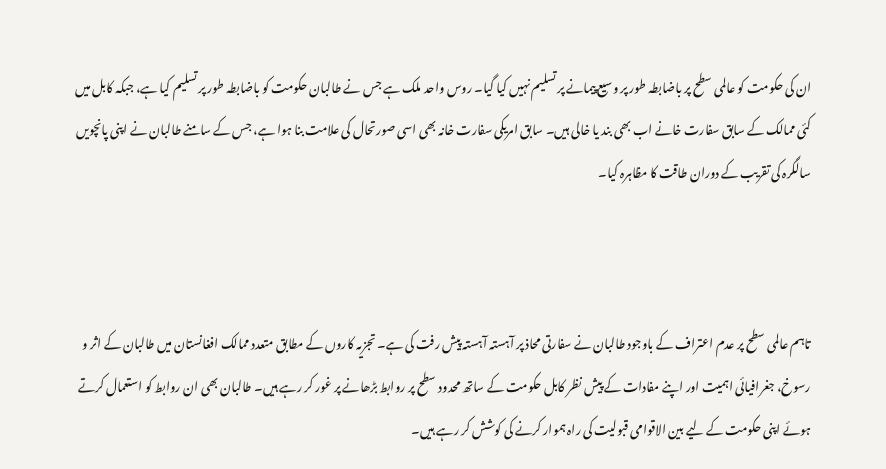ان کی حکومت کو عالمی سطح پر باضابطہ طور پر وسیع پیمانے پر تسلیم نہیں کیا گیا۔ روس واحد ملک ہے جس نے طالبان حکومت کو باضابطہ طور پر تسلیم کیا ہے، جبکہ کابل میں کئی ممالک کے سابق سفارت خانے اب بھی بند یا خالی ہیں۔ سابق امریکی سفارت خانہ بھی اسی صورتحال کی علامت بنا ہوا ہے، جس کے سامنے طالبان نے اپنی پانچویں سالگرہ کی تقریب کے دوران طاقت کا مظاہرہ کیا۔



تاہم عالمی سطح پر عدم اعتراف کے باوجود طالبان نے سفارتی محاذ پر آہستہ آہستہ پیش رفت کی ہے۔ تجزیہ کاروں کے مطابق متعدد ممالک افغانستان میں طالبان کے اثر و رسوخ، جغرافیائی اہمیت اور اپنے مفادات کے پیش نظر کابل حکومت کے ساتھ محدود سطح پر روابط بڑھانے پر غور کر رہے ہیں۔ طالبان بھی ان روابط کو استعمال کرتے ہوئے اپنی حکومت کے لیے بین الاقوامی قبولیت کی راہ ہموار کرنے کی کوشش کر رہے ہیں۔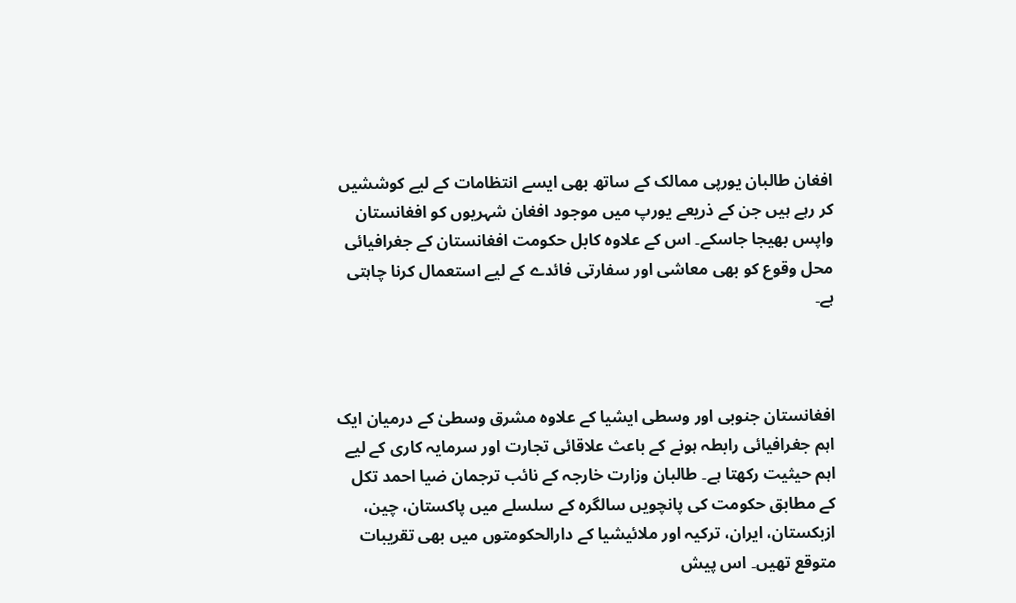افغان طالبان یورپی ممالک کے ساتھ بھی ایسے انتظامات کے لیے کوششیں کر رہے ہیں جن کے ذریعے یورپ میں موجود افغان شہریوں کو افغانستان واپس بھیجا جاسکے۔ اس کے علاوہ کابل حکومت افغانستان کے جغرافیائی محل وقوع کو بھی معاشی اور سفارتی فائدے کے لیے استعمال کرنا چاہتی ہے۔



افغانستان جنوبی اور وسطی ایشیا کے علاوہ مشرق وسطیٰ کے درمیان ایک اہم جغرافیائی رابطہ ہونے کے باعث علاقائی تجارت اور سرمایہ کاری کے لیے اہم حیثیت رکھتا ہے۔ طالبان وزارت خارجہ کے نائب ترجمان ضیا احمد تکل کے مطابق حکومت کی پانچویں سالگرہ کے سلسلے میں پاکستان، چین، ازبکستان، ایران، ترکیہ اور ملائیشیا کے دارالحکومتوں میں بھی تقریبات متوقع تھیں۔ اس پیش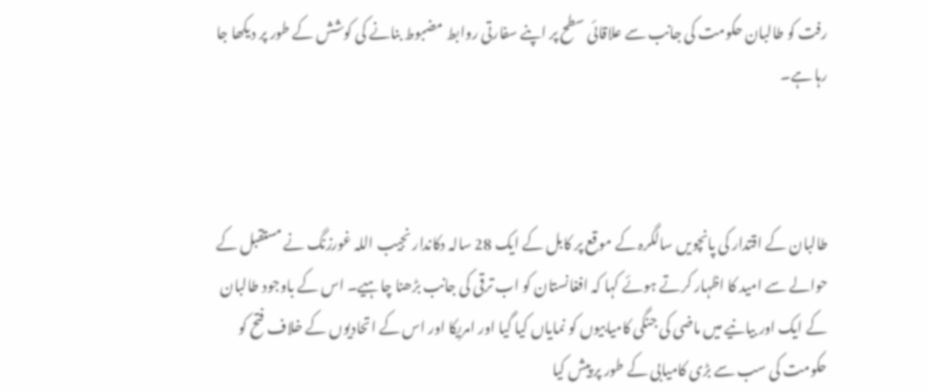رفت کو طالبان حکومت کی جانب سے علاقائی سطح پر اپنے سفارتی روابط مضبوط بنانے کی کوشش کے طور پر دیکھا جا رہا ہے۔



طالبان کے اقتدار کی پانچویں سالگرہ کے موقع پر کابل کے ایک 28 سالہ دکاندار نجیب اللہ غورزنگ نے مستقبل کے حوالے سے امید کا اظہار کرتے ہوئے کہا کہ افغانستان کو اب ترقی کی جانب بڑھنا چاہیے۔ اس کے باوجود طالبان کے ایک اور بیانیے میں ماضی کی جنگی کامیابیوں کو نمایاں کیا گیا اور امریکا اور اس کے اتحادیوں کے خلاف فتح کو حکومت کی سب سے بڑی کامیابی کے طور پر پیش کیا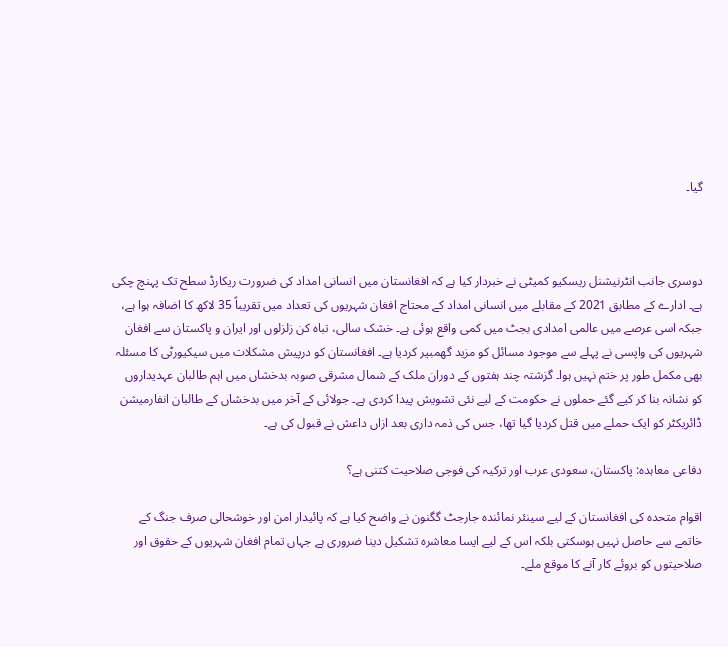گیا۔



دوسری جانب انٹرنیشنل ریسکیو کمیٹی نے خبردار کیا ہے کہ افغانستان میں انسانی امداد کی ضرورت ریکارڈ سطح تک پہنچ چکی ہے۔ ادارے کے مطابق 2021 کے مقابلے میں انسانی امداد کے محتاج افغان شہریوں کی تعداد میں تقریباً 35 لاکھ کا اضافہ ہوا ہے، جبکہ اسی عرصے میں عالمی امدادی بجٹ میں کمی واقع ہوئی ہے۔ خشک سالی، تباہ کن زلزلوں اور ایران و پاکستان سے افغان شہریوں کی واپسی نے پہلے سے موجود مسائل کو مزید گھمبیر کردیا ہے۔ افغانستان کو درپیش مشکلات میں سیکیورٹی کا مسئلہ بھی مکمل طور پر ختم نہیں ہوا۔ گزشتہ چند ہفتوں کے دوران ملک کے شمال مشرقی صوبہ بدخشاں میں اہم طالبان عہدیداروں کو نشانہ بنا کر کیے گئے حملوں نے حکومت کے لیے نئی تشویش پیدا کردی ہے۔ جولائی کے آخر میں بدخشاں کے طالبان انفارمیشن ڈائریکٹر کو ایک حملے میں قتل کردیا گیا تھا، جس کی ذمہ داری بعد ازاں داعش نے قبول کی ہے۔

دفاعی معاہدہ: پاکستان، سعودی عرب اور ترکیہ کی فوجی صلاحیت کتنی ہے؟

اقوام متحدہ کی افغانستان کے لیے سینئر نمائندہ جارجٹ گگنون نے واضح کیا ہے کہ پائیدار امن اور خوشحالی صرف جنگ کے خاتمے سے حاصل نہیں ہوسکتی بلکہ اس کے لیے ایسا معاشرہ تشکیل دینا ضروری ہے جہاں تمام افغان شہریوں کے حقوق اور صلاحیتوں کو بروئے کار آنے کا موقع ملے۔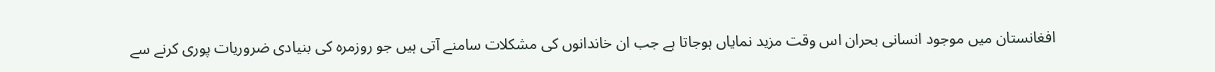افغانستان میں موجود انسانی بحران اس وقت مزید نمایاں ہوجاتا ہے جب ان خاندانوں کی مشکلات سامنے آتی ہیں جو روزمرہ کی بنیادی ضروریات پوری کرنے سے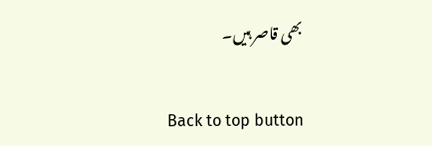بھی قاصر ہیں۔

Back to top button